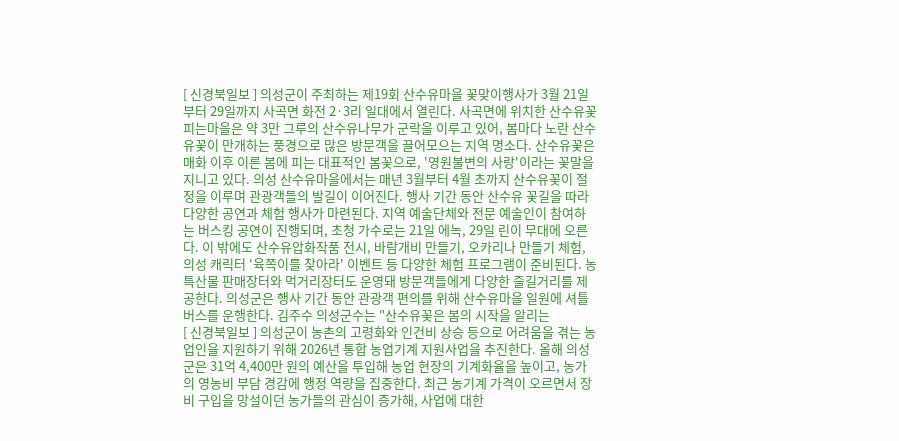[ 신경북일보 ] 의성군이 주최하는 제19회 산수유마을 꽃맞이행사가 3월 21일부터 29일까지 사곡면 화전 2·3리 일대에서 열린다. 사곡면에 위치한 산수유꽃피는마을은 약 3만 그루의 산수유나무가 군락을 이루고 있어, 봄마다 노란 산수유꽃이 만개하는 풍경으로 많은 방문객을 끌어모으는 지역 명소다. 산수유꽃은 매화 이후 이른 봄에 피는 대표적인 봄꽃으로, '영원불변의 사랑'이라는 꽃말을 지니고 있다. 의성 산수유마을에서는 매년 3월부터 4월 초까지 산수유꽃이 절정을 이루며 관광객들의 발길이 이어진다. 행사 기간 동안 산수유 꽃길을 따라 다양한 공연과 체험 행사가 마련된다. 지역 예술단체와 전문 예술인이 참여하는 버스킹 공연이 진행되며, 초청 가수로는 21일 에녹, 29일 린이 무대에 오른다. 이 밖에도 산수유압화작품 전시, 바람개비 만들기, 오카리나 만들기 체험, 의성 캐릭터 '육쪽이를 찾아라' 이벤트 등 다양한 체험 프로그램이 준비된다. 농특산물 판매장터와 먹거리장터도 운영돼 방문객들에게 다양한 즐길거리를 제공한다. 의성군은 행사 기간 동안 관광객 편의를 위해 산수유마을 일원에 셔틀버스를 운행한다. 김주수 의성군수는 "산수유꽃은 봄의 시작을 알리는
[ 신경북일보 ] 의성군이 농촌의 고령화와 인건비 상승 등으로 어려움을 겪는 농업인을 지원하기 위해 2026년 통합 농업기계 지원사업을 추진한다. 올해 의성군은 31억 4,400만 원의 예산을 투입해 농업 현장의 기계화율을 높이고, 농가의 영농비 부담 경감에 행정 역량을 집중한다. 최근 농기계 가격이 오르면서 장비 구입을 망설이던 농가들의 관심이 증가해, 사업에 대한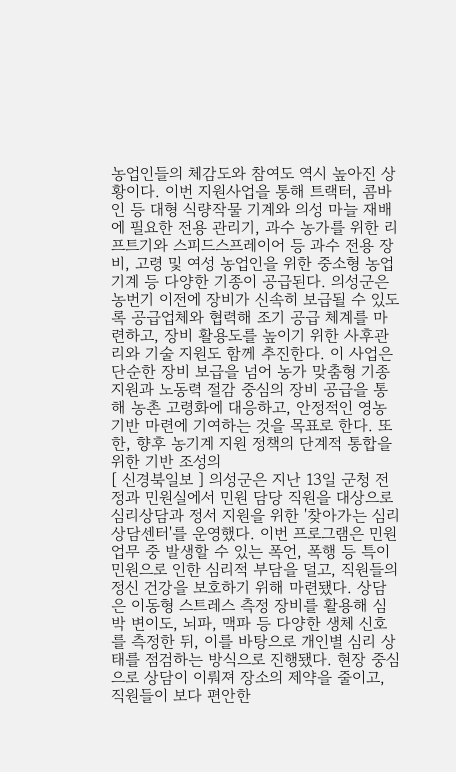농업인들의 체감도와 참여도 역시 높아진 상황이다. 이번 지원사업을 통해 트랙터, 콤바인 등 대형 식량작물 기계와 의성 마늘 재배에 필요한 전용 관리기, 과수 농가를 위한 리프트기와 스피드스프레이어 등 과수 전용 장비, 고령 및 여성 농업인을 위한 중소형 농업기계 등 다양한 기종이 공급된다. 의성군은 농번기 이전에 장비가 신속히 보급될 수 있도록 공급업체와 협력해 조기 공급 체계를 마련하고, 장비 활용도를 높이기 위한 사후관리와 기술 지원도 함께 추진한다. 이 사업은 단순한 장비 보급을 넘어 농가 맞춤형 기종 지원과 노동력 절감 중심의 장비 공급을 통해 농촌 고령화에 대응하고, 안정적인 영농 기반 마련에 기여하는 것을 목표로 한다. 또한, 향후 농기계 지원 정책의 단계적 통합을 위한 기반 조성의
[ 신경북일보 ] 의성군은 지난 13일 군청 전정과 민원실에서 민원 담당 직원을 대상으로 심리상담과 정서 지원을 위한 '찾아가는 심리상담센터'를 운영했다. 이번 프로그램은 민원 업무 중 발생할 수 있는 폭언, 폭행 등 특이민원으로 인한 심리적 부담을 덜고, 직원들의 정신 건강을 보호하기 위해 마련됐다. 상담은 이동형 스트레스 측정 장비를 활용해 심박 변이도, 뇌파, 맥파 등 다양한 생체 신호를 측정한 뒤, 이를 바탕으로 개인별 심리 상태를 점검하는 방식으로 진행됐다. 현장 중심으로 상담이 이뤄져 장소의 제약을 줄이고, 직원들이 보다 편안한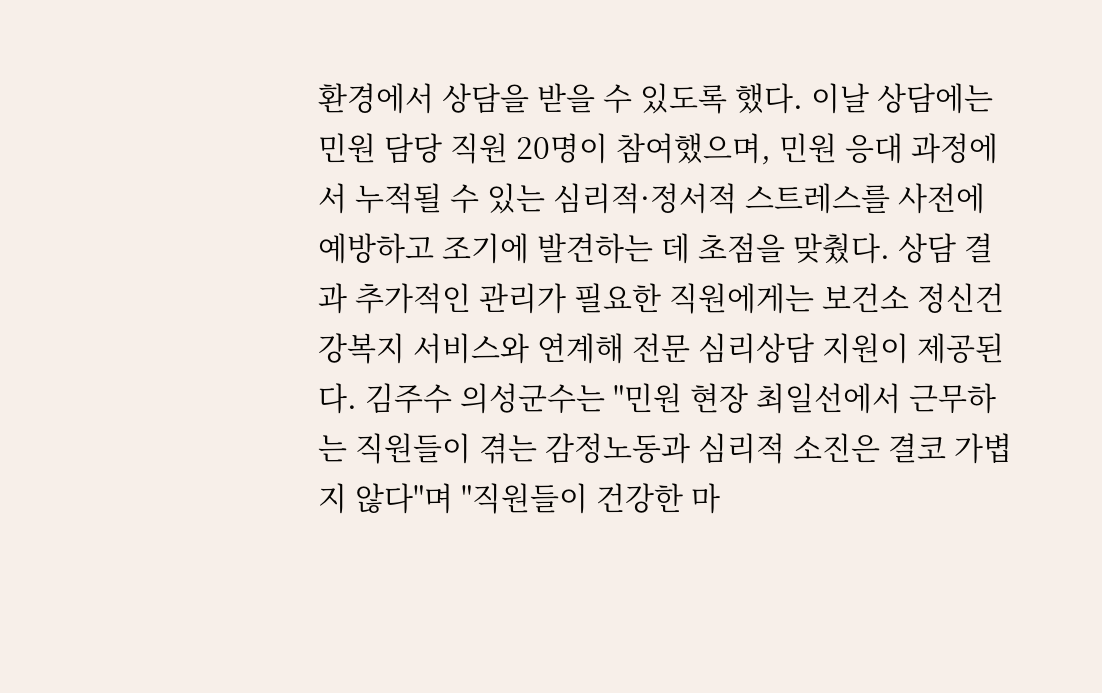환경에서 상담을 받을 수 있도록 했다. 이날 상담에는 민원 담당 직원 20명이 참여했으며, 민원 응대 과정에서 누적될 수 있는 심리적·정서적 스트레스를 사전에 예방하고 조기에 발견하는 데 초점을 맞췄다. 상담 결과 추가적인 관리가 필요한 직원에게는 보건소 정신건강복지 서비스와 연계해 전문 심리상담 지원이 제공된다. 김주수 의성군수는 "민원 현장 최일선에서 근무하는 직원들이 겪는 감정노동과 심리적 소진은 결코 가볍지 않다"며 "직원들이 건강한 마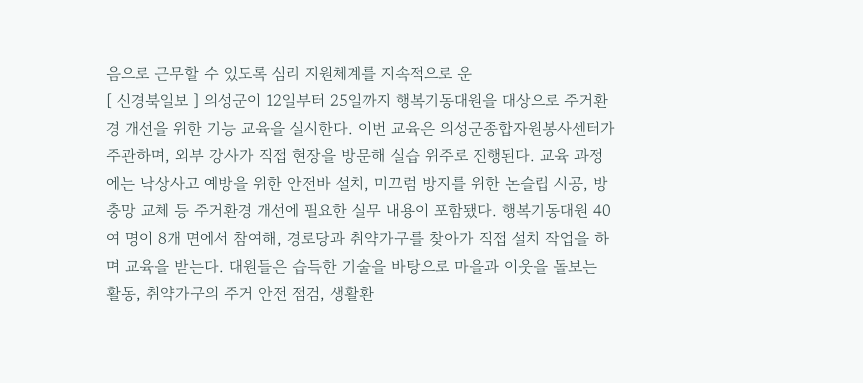음으로 근무할 수 있도록 심리 지원체계를 지속적으로 운
[ 신경북일보 ] 의성군이 12일부터 25일까지 행복기동대원을 대상으로 주거환경 개선을 위한 기능 교육을 실시한다. 이번 교육은 의성군종합자원봉사센터가 주관하며, 외부 강사가 직접 현장을 방문해 실습 위주로 진행된다. 교육 과정에는 낙상사고 예방을 위한 안전바 설치, 미끄럼 방지를 위한 논슬립 시공, 방충망 교체 등 주거환경 개선에 필요한 실무 내용이 포함됐다. 행복기동대원 40여 명이 8개 면에서 참여해, 경로당과 취약가구를 찾아가 직접 설치 작업을 하며 교육을 받는다. 대원들은 습득한 기술을 바탕으로 마을과 이웃을 돌보는 활동, 취약가구의 주거 안전 점검, 생활환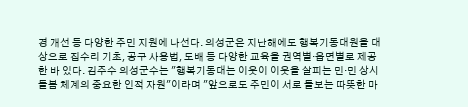경 개선 등 다양한 주민 지원에 나선다. 의성군은 지난해에도 행복기동대원을 대상으로 집수리 기초, 공구 사용법, 도배 등 다양한 교육을 권역별·읍면별로 제공한 바 있다. 김주수 의성군수는 "행복기동대는 이웃이 이웃을 살피는 민·민 상시 돌봄 체계의 중요한 인적 자원"이라며 "앞으로도 주민이 서로 돌보는 따뜻한 마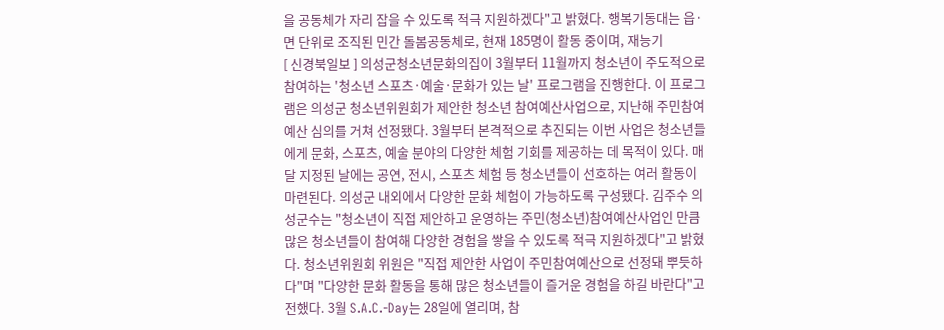을 공동체가 자리 잡을 수 있도록 적극 지원하겠다"고 밝혔다. 행복기동대는 읍·면 단위로 조직된 민간 돌봄공동체로, 현재 185명이 활동 중이며, 재능기
[ 신경북일보 ] 의성군청소년문화의집이 3월부터 11월까지 청소년이 주도적으로 참여하는 '청소년 스포츠·예술·문화가 있는 날' 프로그램을 진행한다. 이 프로그램은 의성군 청소년위원회가 제안한 청소년 참여예산사업으로, 지난해 주민참여예산 심의를 거쳐 선정됐다. 3월부터 본격적으로 추진되는 이번 사업은 청소년들에게 문화, 스포츠, 예술 분야의 다양한 체험 기회를 제공하는 데 목적이 있다. 매달 지정된 날에는 공연, 전시, 스포츠 체험 등 청소년들이 선호하는 여러 활동이 마련된다. 의성군 내외에서 다양한 문화 체험이 가능하도록 구성됐다. 김주수 의성군수는 "청소년이 직접 제안하고 운영하는 주민(청소년)참여예산사업인 만큼 많은 청소년들이 참여해 다양한 경험을 쌓을 수 있도록 적극 지원하겠다"고 밝혔다. 청소년위원회 위원은 "직접 제안한 사업이 주민참여예산으로 선정돼 뿌듯하다"며 "다양한 문화 활동을 통해 많은 청소년들이 즐거운 경험을 하길 바란다"고 전했다. 3월 S.A.C.-Day는 28일에 열리며, 참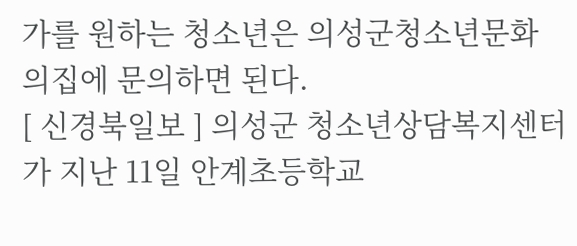가를 원하는 청소년은 의성군청소년문화의집에 문의하면 된다.
[ 신경북일보 ] 의성군 청소년상담복지센터가 지난 11일 안계초등학교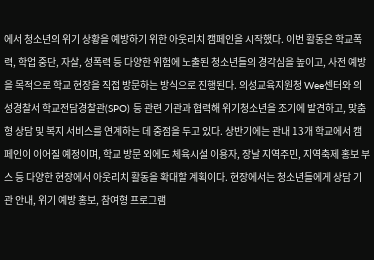에서 청소년의 위기 상황을 예방하기 위한 아웃리치 캠페인을 시작했다. 이번 활동은 학교폭력, 학업 중단, 자살, 성폭력 등 다양한 위험에 노출된 청소년들의 경각심을 높이고, 사전 예방을 목적으로 학교 현장을 직접 방문하는 방식으로 진행된다. 의성교육지원청 Wee센터와 의성경찰서 학교전담경찰관(SPO) 등 관련 기관과 협력해 위기청소년을 조기에 발견하고, 맞춤형 상담 및 복지 서비스를 연계하는 데 중점을 두고 있다. 상반기에는 관내 13개 학교에서 캠페인이 이어질 예정이며, 학교 방문 외에도 체육시설 이용자, 장날 지역주민, 지역축제 홍보 부스 등 다양한 현장에서 아웃리치 활동을 확대할 계획이다. 현장에서는 청소년들에게 상담 기관 안내, 위기 예방 홍보, 참여형 프로그램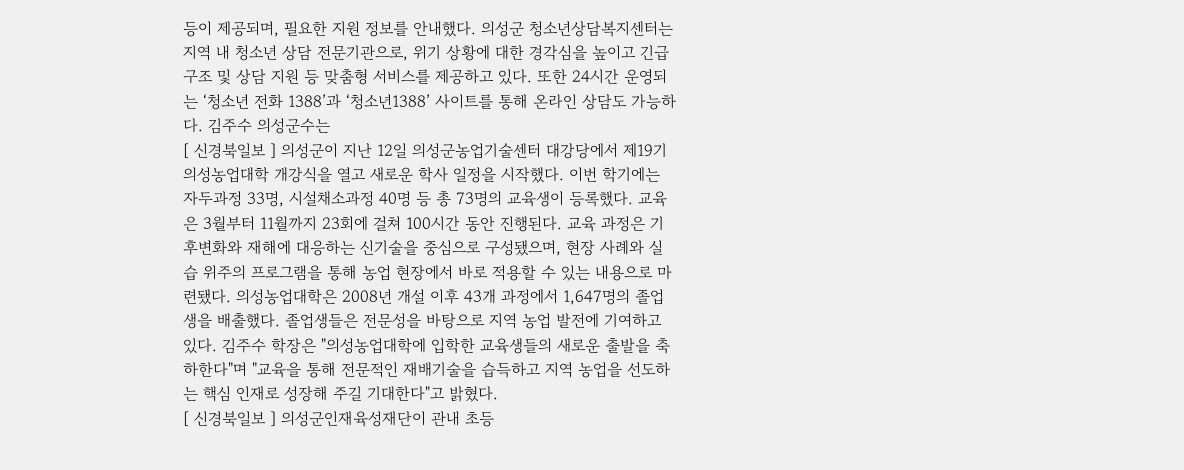등이 제공되며, 필요한 지원 정보를 안내했다. 의성군 청소년상담복지센터는 지역 내 청소년 상담 전문기관으로, 위기 상황에 대한 경각심을 높이고 긴급구조 및 상담 지원 등 맞춤형 서비스를 제공하고 있다. 또한 24시간 운영되는 ‘청소년 전화 1388’과 ‘청소년1388’ 사이트를 통해 온라인 상담도 가능하다. 김주수 의성군수는
[ 신경북일보 ] 의성군이 지난 12일 의성군농업기술센터 대강당에서 제19기 의성농업대학 개강식을 열고 새로운 학사 일정을 시작했다. 이번 학기에는 자두과정 33명, 시설채소과정 40명 등 총 73명의 교육생이 등록했다. 교육은 3월부터 11월까지 23회에 걸쳐 100시간 동안 진행된다. 교육 과정은 기후변화와 재해에 대응하는 신기술을 중심으로 구성됐으며, 현장 사례와 실습 위주의 프로그램을 통해 농업 현장에서 바로 적용할 수 있는 내용으로 마련됐다. 의성농업대학은 2008년 개설 이후 43개 과정에서 1,647명의 졸업생을 배출했다. 졸업생들은 전문성을 바탕으로 지역 농업 발전에 기여하고 있다. 김주수 학장은 "의성농업대학에 입학한 교육생들의 새로운 출발을 축하한다"며 "교육을 통해 전문적인 재배기술을 습득하고 지역 농업을 선도하는 핵심 인재로 성장해 주길 기대한다"고 밝혔다.
[ 신경북일보 ] 의성군인재육성재단이 관내 초등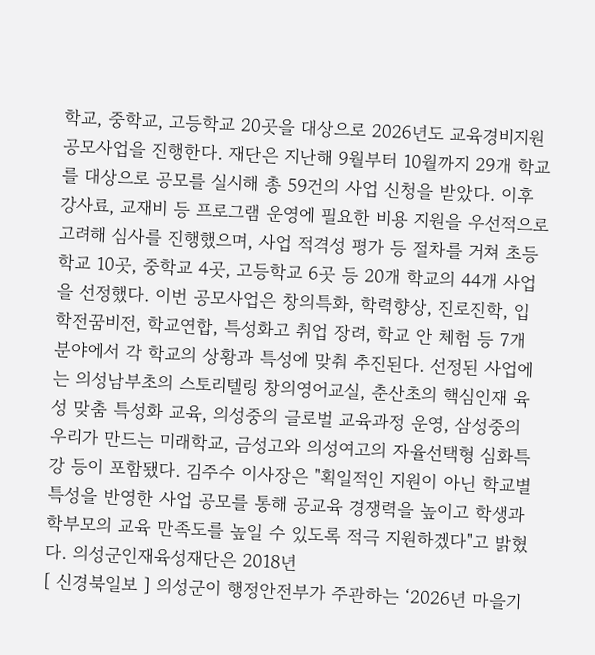학교, 중학교, 고등학교 20곳을 대상으로 2026년도 교육경비지원 공모사업을 진행한다. 재단은 지난해 9월부터 10월까지 29개 학교를 대상으로 공모를 실시해 총 59건의 사업 신청을 받았다. 이후 강사료, 교재비 등 프로그램 운영에 필요한 비용 지원을 우선적으로 고려해 심사를 진행했으며, 사업 적격성 평가 등 절차를 거쳐 초등학교 10곳, 중학교 4곳, 고등학교 6곳 등 20개 학교의 44개 사업을 선정했다. 이번 공모사업은 창의특화, 학력향상, 진로진학, 입학전꿈비전, 학교연합, 특성화고 취업 장려, 학교 안 체험 등 7개 분야에서 각 학교의 상황과 특성에 맞춰 추진된다. 선정된 사업에는 의성남부초의 스토리텔링 창의영어교실, 춘산초의 핵심인재 육성 맞춤 특성화 교육, 의성중의 글로벌 교육과정 운영, 삼성중의 우리가 만드는 미래학교, 금성고와 의성여고의 자율선택형 심화특강 등이 포함됐다. 김주수 이사장은 "획일적인 지원이 아닌 학교별 특성을 반영한 사업 공모를 통해 공교육 경쟁력을 높이고 학생과 학부모의 교육 만족도를 높일 수 있도록 적극 지원하겠다"고 밝혔다. 의성군인재육성재단은 2018년
[ 신경북일보 ] 의성군이 행정안전부가 주관하는 ‘2026년 마을기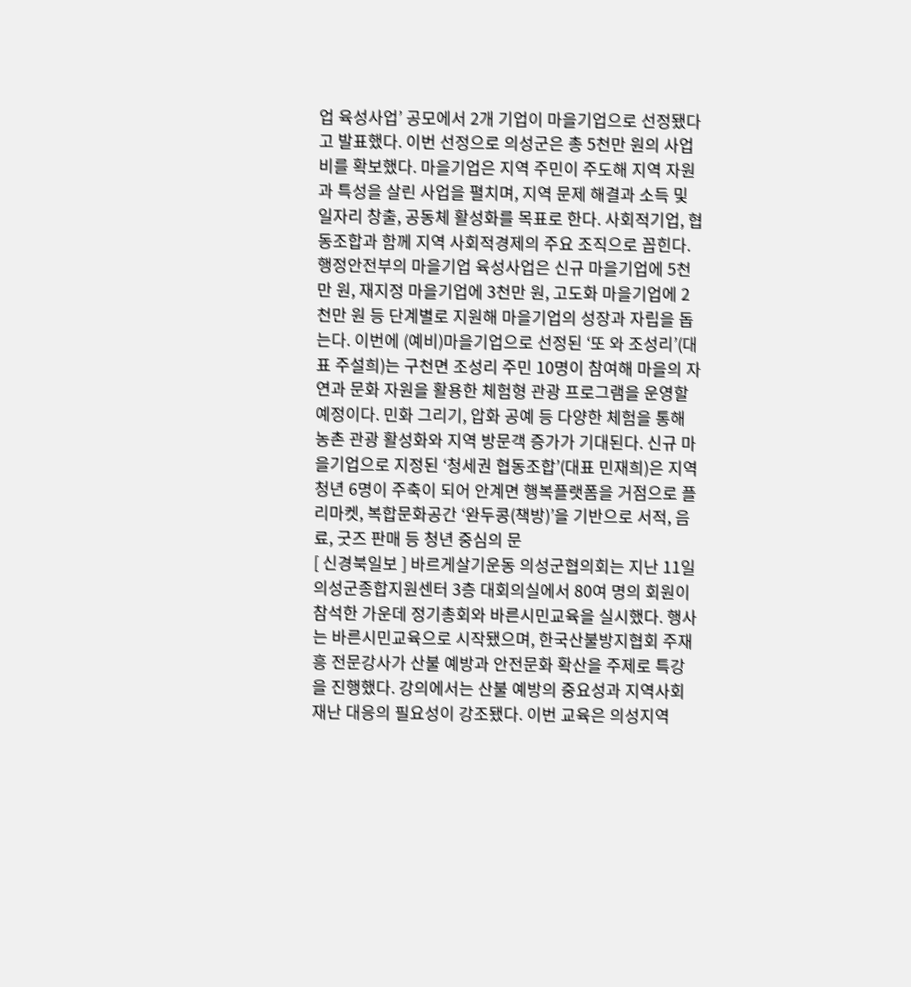업 육성사업’ 공모에서 2개 기업이 마을기업으로 선정됐다고 발표했다. 이번 선정으로 의성군은 총 5천만 원의 사업비를 확보했다. 마을기업은 지역 주민이 주도해 지역 자원과 특성을 살린 사업을 펼치며, 지역 문제 해결과 소득 및 일자리 창출, 공동체 활성화를 목표로 한다. 사회적기업, 협동조합과 함께 지역 사회적경제의 주요 조직으로 꼽힌다. 행정안전부의 마을기업 육성사업은 신규 마을기업에 5천만 원, 재지정 마을기업에 3천만 원, 고도화 마을기업에 2천만 원 등 단계별로 지원해 마을기업의 성장과 자립을 돕는다. 이번에 (예비)마을기업으로 선정된 ‘또 와 조성리’(대표 주설희)는 구천면 조성리 주민 10명이 참여해 마을의 자연과 문화 자원을 활용한 체험형 관광 프로그램을 운영할 예정이다. 민화 그리기, 압화 공예 등 다양한 체험을 통해 농촌 관광 활성화와 지역 방문객 증가가 기대된다. 신규 마을기업으로 지정된 ‘청세권 협동조합’(대표 민재희)은 지역 청년 6명이 주축이 되어 안계면 행복플랫폼을 거점으로 플리마켓, 복합문화공간 ‘완두콩(책방)’을 기반으로 서적, 음료, 굿즈 판매 등 청년 중심의 문
[ 신경북일보 ] 바르게살기운동 의성군협의회는 지난 11일 의성군종합지원센터 3층 대회의실에서 80여 명의 회원이 참석한 가운데 정기총회와 바른시민교육을 실시했다. 행사는 바른시민교육으로 시작됐으며, 한국산불방지협회 주재흥 전문강사가 산불 예방과 안전문화 확산을 주제로 특강을 진행했다. 강의에서는 산불 예방의 중요성과 지역사회 재난 대응의 필요성이 강조됐다. 이번 교육은 의성지역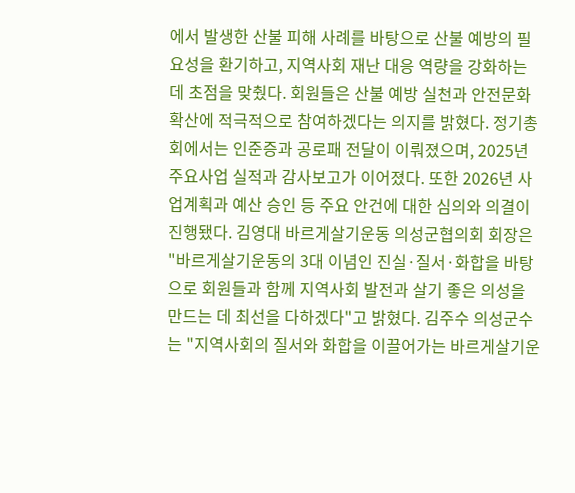에서 발생한 산불 피해 사례를 바탕으로 산불 예방의 필요성을 환기하고, 지역사회 재난 대응 역량을 강화하는 데 초점을 맞췄다. 회원들은 산불 예방 실천과 안전문화 확산에 적극적으로 참여하겠다는 의지를 밝혔다. 정기총회에서는 인준증과 공로패 전달이 이뤄졌으며, 2025년 주요사업 실적과 감사보고가 이어졌다. 또한 2026년 사업계획과 예산 승인 등 주요 안건에 대한 심의와 의결이 진행됐다. 김영대 바르게살기운동 의성군협의회 회장은 "바르게살기운동의 3대 이념인 진실·질서·화합을 바탕으로 회원들과 함께 지역사회 발전과 살기 좋은 의성을 만드는 데 최선을 다하겠다"고 밝혔다. 김주수 의성군수는 "지역사회의 질서와 화합을 이끌어가는 바르게살기운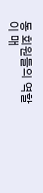동 회원들의 역할이 매